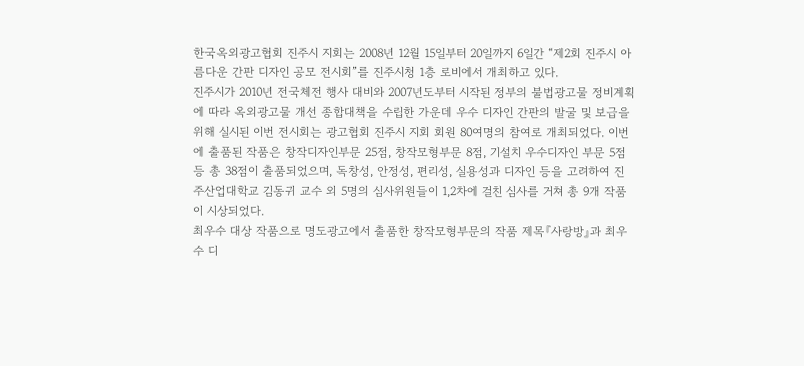한국옥외광고협회 진주시 지회는 2008년 12월 15일부터 20일까지 6일간 “제2회 진주시 아름다운 간판 디자인 공모 전시회”를 진주시청 1층 로비에서 개최하고 있다.
진주시가 2010년 전국체전 행사 대비와 2007년도부터 시작된 정부의 불법광고물 정비계획에 따라 옥외광고물 개선 종합대책을 수립한 가운데 우수 디자인 간판의 발굴 및 보급을 위해 실시된 이번 전시회는 광고협회 진주시 지회 회원 80여명의 참여로 개최되었다. 이번에 출품된 작품은 창작디자인부문 25점, 창작모형부문 8점, 기설치 우수디자인 부문 5점 등 총 38점이 출품되었으며, 독창성, 안정성, 편리성, 실용성과 디자인 등을 고려하여 진주산업대학교 김동귀 교수 외 5명의 심사위원들이 1,2차에 걸친 심사를 거쳐 총 9개 작품이 시상되었다.
최우수 대상 작품으로 명도광고에서 출품한 창작모형부문의 작품 제목『사랑방』과 최우수 디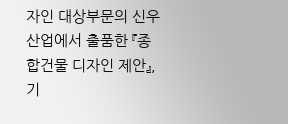자인 대상부문의 신우산업에서 출품한 『종합건물 디자인 제안』, 기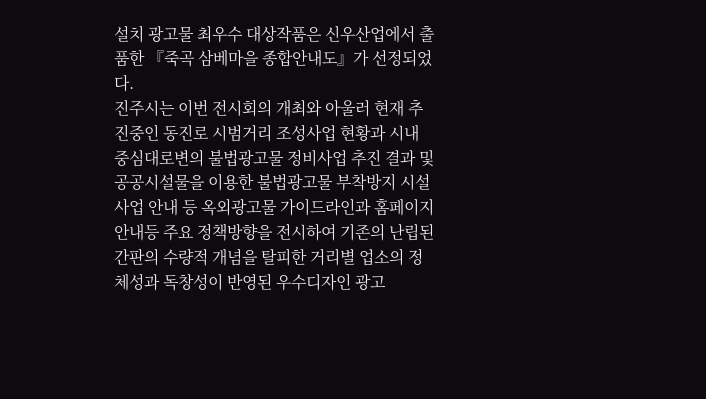설치 광고물 최우수 대상작품은 신우산업에서 출품한 『죽곡 삼베마을 종합안내도』가 선정되었다.
진주시는 이번 전시회의 개최와 아울러 현재 추진중인 동진로 시범거리 조성사업 현황과 시내 중심대로변의 불법광고물 정비사업 추진 결과 및 공공시설물을 이용한 불법광고물 부착방지 시설 사업 안내 등 옥외광고물 가이드라인과 홈페이지 안내등 주요 정책방향을 전시하여 기존의 난립된 간판의 수량적 개념을 탈피한 거리별 업소의 정체성과 독창성이 반영된 우수디자인 광고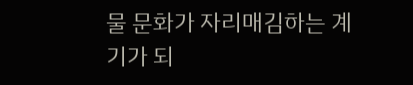물 문화가 자리매김하는 계기가 되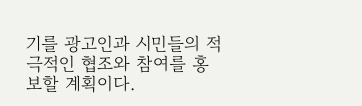기를 광고인과 시민들의 적극적인 협조와 참여를 홍보할 계획이다.